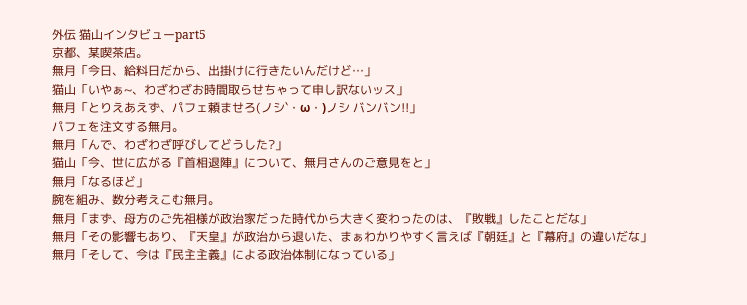外伝 猫山インタビューpart5
京都、某喫茶店。
無月「今日、給料日だから、出掛けに行きたいんだけど…」
猫山「いやぁ~、わざわざお時間取らせちゃって申し訳ないッス」
無月「とりえあえず、パフェ頼ませろ(ノシ`・ω・)ノシ バンバン!!」
パフェを注文する無月。
無月「んで、わざわざ呼びしてどうした?」
猫山「今、世に広がる『首相退陣』について、無月さんのご意見をと」
無月「なるほど」
腕を組み、数分考えこむ無月。
無月「まず、母方のご先祖様が政治家だった時代から大きく変わったのは、『敗戦』したことだな」
無月「その影響もあり、『天皇』が政治から退いた、まぁわかりやすく言えば『朝廷』と『幕府』の違いだな」
無月「そして、今は『民主主義』による政治体制になっている」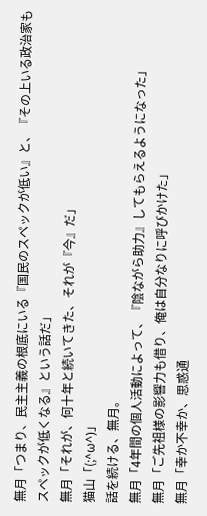無月「つまり、民主主義の根底にいる『国民のスペックが低い』と、『その上いる政治家もスペックが低くなる』という話だ」
無月「それが、何十年と続いてきた、それが『今』だ」
猫山「(;^ω^)」
話を続ける、無月。
無月「4年間の個人活動によって、『陰ながら助力』してもらえるようになった」
無月「ご先祖様の影響力も借り、俺は自分なりに呼びかけた」
無月「幸か不幸か、思惑通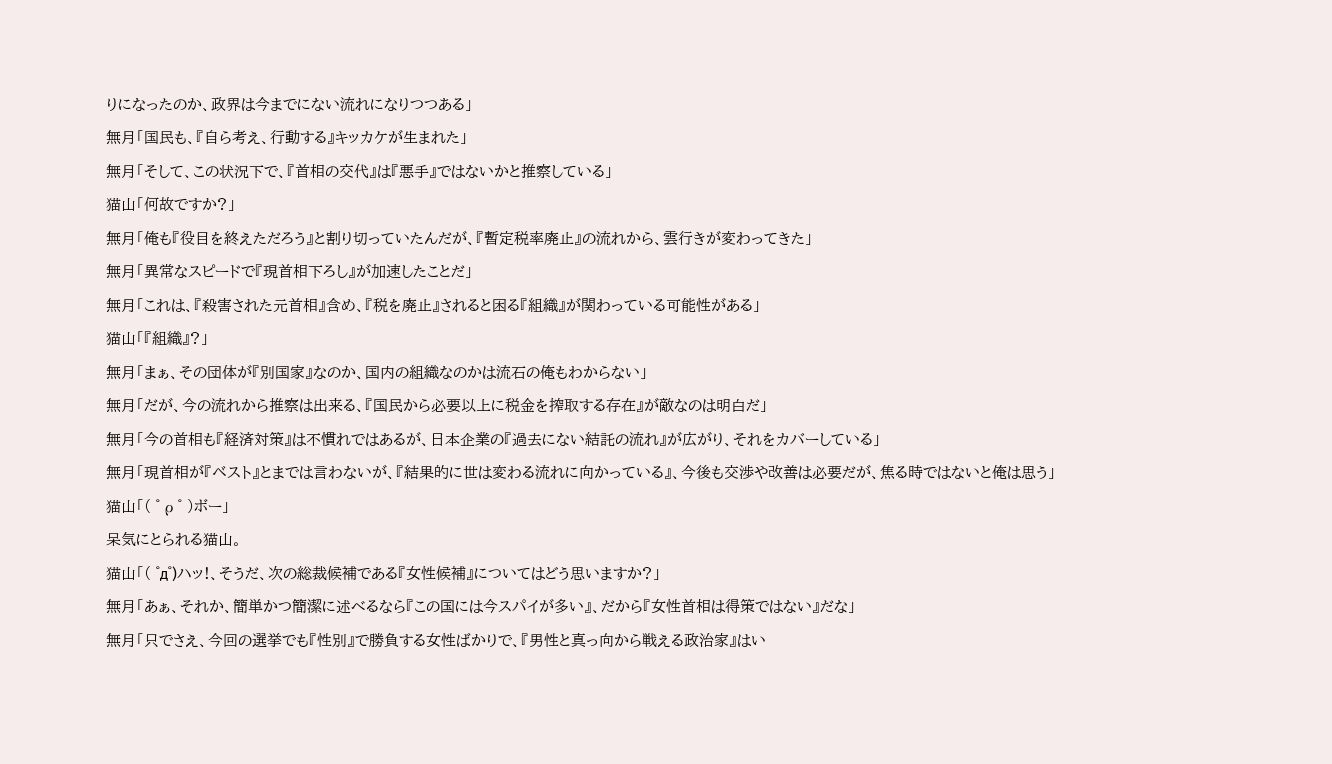りになったのか、政界は今までにない流れになりつつある」
無月「国民も、『自ら考え、行動する』キッカケが生まれた」
無月「そして、この状況下で、『首相の交代』は『悪手』ではないかと推察している」
猫山「何故ですか?」
無月「俺も『役目を終えただろう』と割り切っていたんだが、『暫定税率廃止』の流れから、雲行きが変わってきた」
無月「異常なスピードで『現首相下ろし』が加速したことだ」
無月「これは、『殺害された元首相』含め、『税を廃止』されると困る『組織』が関わっている可能性がある」
猫山「『組織』?」
無月「まぁ、その団体が『別国家』なのか、国内の組織なのかは流石の俺もわからない」
無月「だが、今の流れから推察は出来る、『国民から必要以上に税金を搾取する存在』が敵なのは明白だ」
無月「今の首相も『経済対策』は不慣れではあるが、日本企業の『過去にない結託の流れ』が広がり、それをカバーしている」
無月「現首相が『ベスト』とまでは言わないが、『結果的に世は変わる流れに向かっている』、今後も交渉や改善は必要だが、焦る時ではないと俺は思う」
猫山「( ゜ ρ ゜ )ボー」
呆気にとられる猫山。
猫山「( ゜д゜)ハッ!、そうだ、次の総裁候補である『女性候補』についてはどう思いますか?」
無月「あぁ、それか、簡単かつ簡潔に述べるなら『この国には今スパイが多い』、だから『女性首相は得策ではない』だな」
無月「只でさえ、今回の選挙でも『性別』で勝負する女性ばかりで、『男性と真っ向から戦える政治家』はい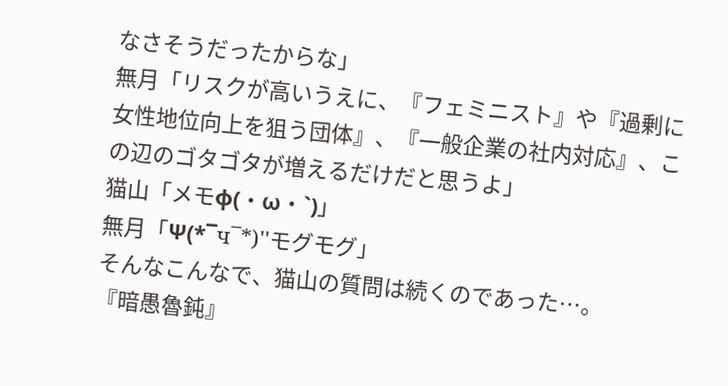なさそうだったからな」
無月「リスクが高いうえに、『フェミニスト』や『過剰に女性地位向上を狙う団体』、『一般企業の社内対応』、この辺のゴタゴタが増えるだけだと思うよ」
猫山「メモφ(・ω・`)」
無月「Ψ(*¯ч¯*)''モグモグ」
そんなこんなで、猫山の質問は続くのであった…。
『暗愚魯鈍』